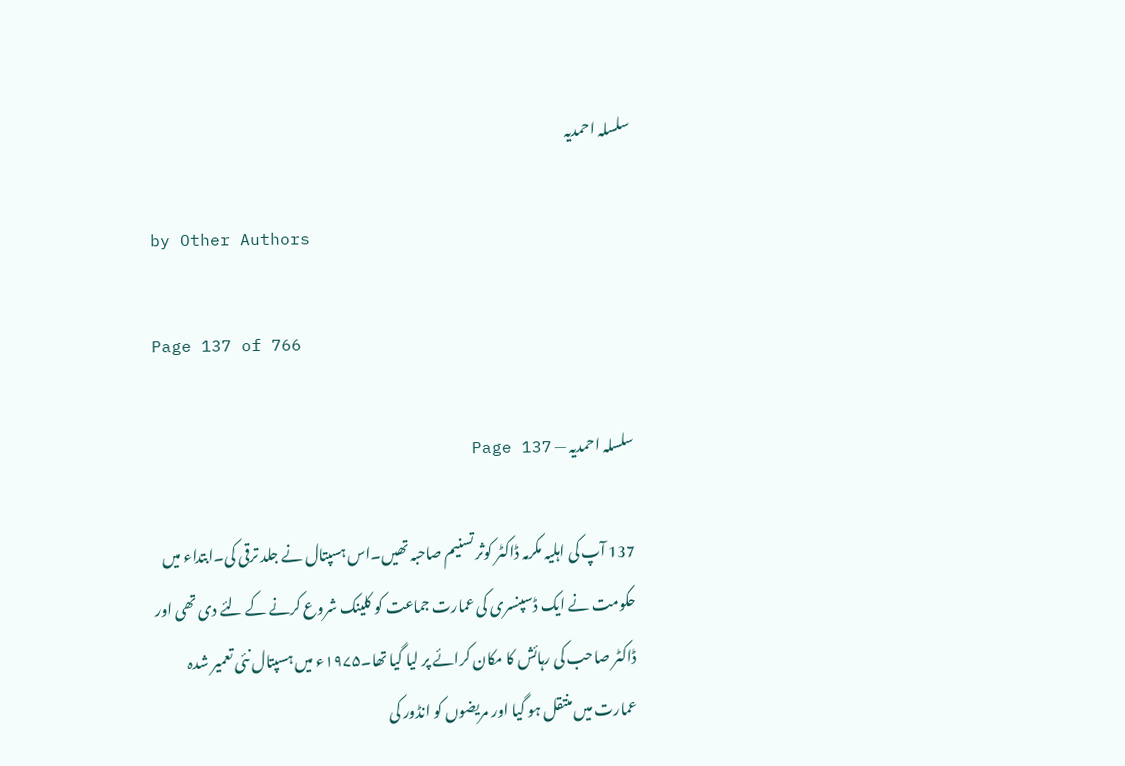سلسلہ احمدیہ

by Other Authors

Page 137 of 766

سلسلہ احمدیہ — Page 137

137 آپ کی اہلیہ مکرمہ ڈاکٹر کوثر تسنیم صاحبہ تھیں۔اس ہسپتال نے جلد ترقی کی۔ابتداء میں حکومت نے ایک ڈسپنسری کی عمارت جماعت کو کلینک شروع کرنے کے لئے دی تھی اور ڈاکٹر صاحب کی رہائش کا مکان کرائے پر لیا گیا تھا۔۱۹۷۵ء میں ہسپتال نئی تعمیر شدہ عمارت میں منتقل ہو گیا اور مریضوں کو انڈور کی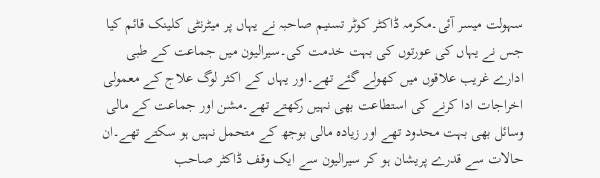سہولت میسر آئی۔مکرمہ ڈاکٹر کوٹر تسنیم صاحبہ نے یہاں پر میٹرنٹی کلینک قائم کیا جس نے یہاں کی عورتوں کی بہت خدمت کی۔سیرالیون میں جماعت کے طبی ادارے غریب علاقوں میں کھولے گئے تھے۔اور یہاں کے اکثر لوگ علاج کے معمولی اخراجات ادا کرنے کی استطاعت بھی نہیں رکھتے تھے۔مشن اور جماعت کے مالی وسائل بھی بہت محدود تھے اور زیادہ مالی بوجھ کے متحمل نہیں ہو سکتے تھے۔ان حالات سے قدرے پریشان ہو کر سیرالیون سے ایک وقف ڈاکٹر صاحب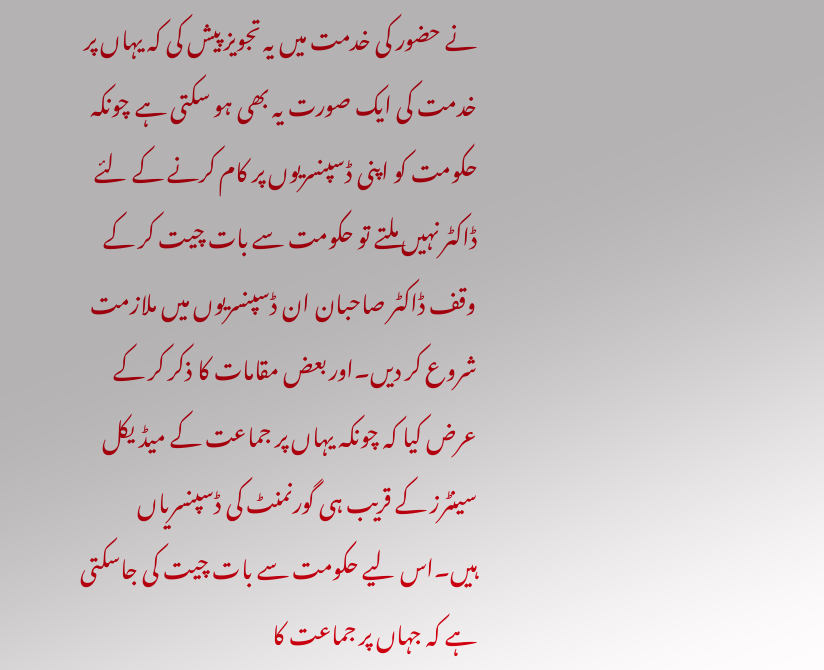نے حضور کی خدمت میں یہ تجویز پیش کی کہ یہاں پر خدمت کی ایک صورت یہ بھی ہو سکتی ہے چونکہ حکومت کو اپنی ڈسپنسریوں پر کام کرنے کے لئے ڈاکٹر نہیں ملتے تو حکومت سے بات چیت کر کے وقف ڈاکٹر صاحبان ان ڈسپنسریوں میں ملازمت شروع کر دیں۔اور بعض مقامات کا ذکر کر کے عرض کیا کہ چونکہ یہاں پر جماعت کے میڈ یکل سینٹرز کے قریب ہی گورنمنٹ کی ڈسپنسریاں ہیں۔اس لیے حکومت سے بات چیت کی جاسکتی ہے کہ جہاں پر جماعت کا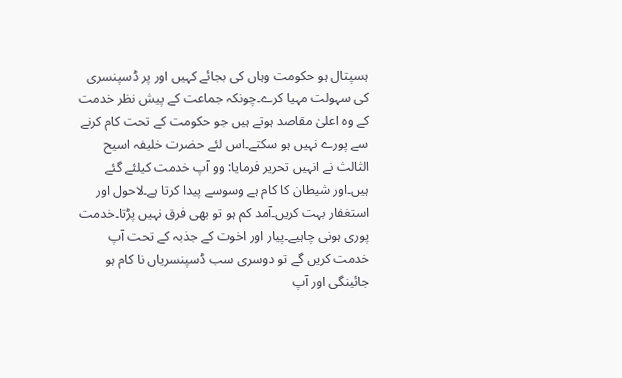ہسپتال ہو حکومت وہاں کی بجائے کہیں اور پر ڈسپنسری کی سہولت مہیا کرے۔چونکہ جماعت کے پیش نظر خدمت کے وہ اعلیٰ مقاصد ہوتے ہیں جو حکومت کے تحت کام کرنے سے پورے نہیں ہو سکتے۔اس لئے حضرت خلیفہ اسیح الثالث نے انہیں تحریر فرمایا: وو آپ خدمت کیلئے گئے ہیں۔اور شیطان کا کام ہے وسوسے پیدا کرتا ہے۔لاحول اور استغفار بہت کریں۔آمد کم ہو تو بھی فرق نہیں پڑتا۔خدمت پوری ہونی چاہیے۔پیار اور اخوت کے جذبہ کے تحت آپ خدمت کریں گے تو دوسری سب ڈسپنسریاں نا کام ہو جائینگی اور آپ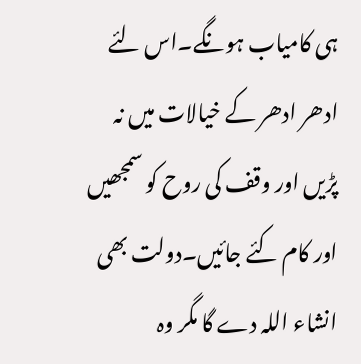ہی کامیاب ہونگے۔اس لئے ادھر ادھر کے خیالات میں نہ پڑیں اور وقف کی روح کو سمجھیں اور کام کئے جائیں۔دولت بھی انشاء اللہ دے گا مگر وہ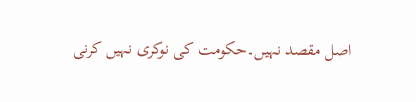اصل مقصد نہیں۔حکومت کی نوکری نہیں کرنی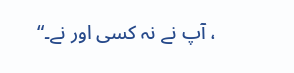، آپ نے نہ کسی اور نے۔“